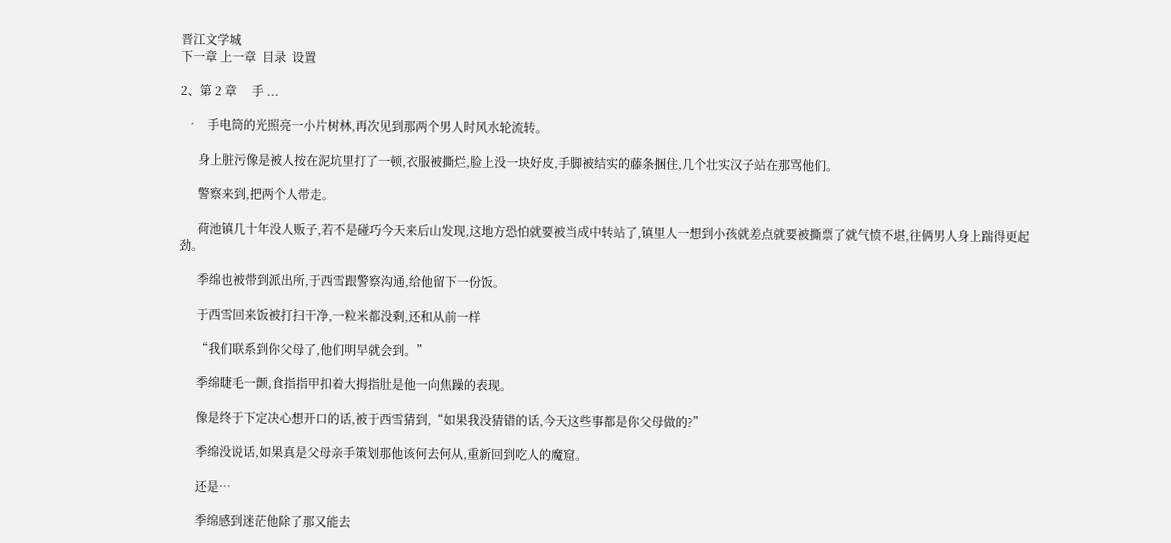晋江文学城
下一章 上一章  目录  设置

2、第 2 章     手 ...

  •   手电筒的光照亮一小片树林,再次见到那两个男人时风水轮流转。

      身上脏污像是被人按在泥坑里打了一顿,衣服被撕烂,脸上没一块好皮,手脚被结实的藤条捆住,几个壮实汉子站在那骂他们。

      警察来到,把两个人带走。

      荷池镇几十年没人贩子,若不是碰巧今天来后山发现,这地方恐怕就要被当成中转站了,镇里人一想到小孩就差点就要被撕票了就气愤不堪,往俩男人身上踹得更起劲。

      季绵也被带到派出所,于西雪跟警察沟通,给他留下一份饭。

      于西雪回来饭被打扫干净,一粒米都没剩,还和从前一样

      “我们联系到你父母了,他们明早就会到。”

      季绵睫毛一颤,食指指甲扣着大拇指肚是他一向焦躁的表现。

      像是终于下定决心想开口的话,被于西雪猜到,“如果我没猜错的话,今天这些事都是你父母做的?”

      季绵没说话,如果真是父母亲手策划那他该何去何从,重新回到吃人的魔窟。

      还是…

      季绵感到迷茫他除了那又能去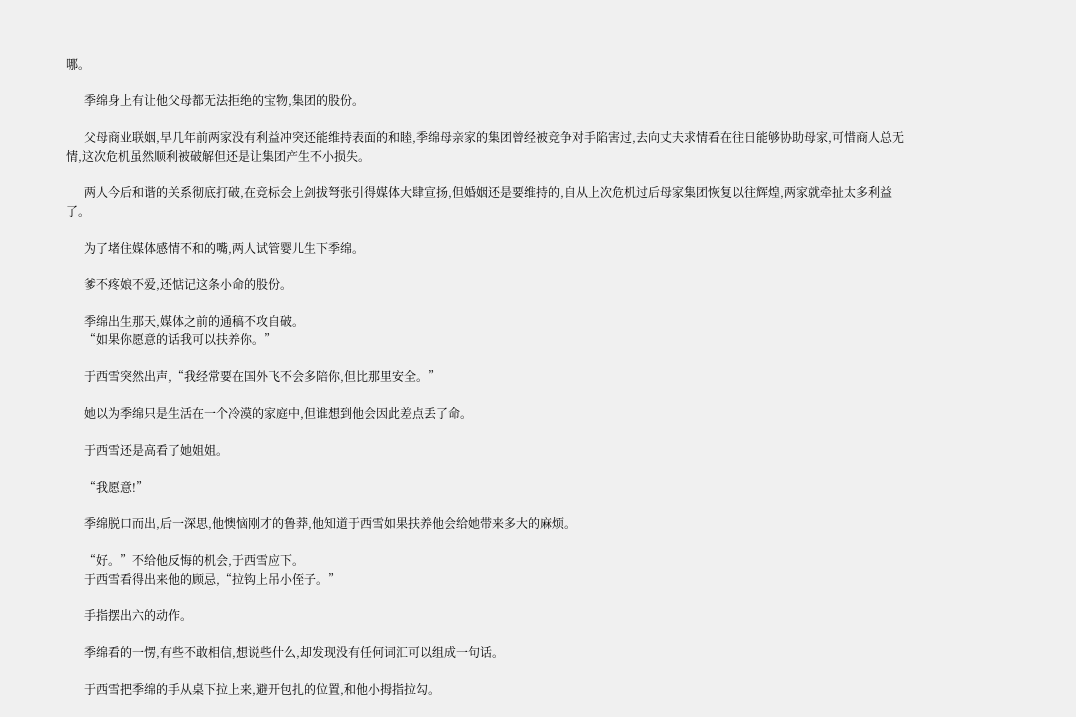哪。

      季绵身上有让他父母都无法拒绝的宝物,集团的股份。

      父母商业联姻,早几年前两家没有利益冲突还能维持表面的和睦,季绵母亲家的集团曾经被竞争对手陷害过,去向丈夫求情看在往日能够协助母家,可惜商人总无情,这次危机虽然顺利被破解但还是让集团产生不小损失。

      两人今后和谐的关系彻底打破,在竞标会上剑拔弩张引得媒体大肆宣扬,但婚姻还是要维持的,自从上次危机过后母家集团恢复以往辉煌,两家就牵扯太多利益了。

      为了堵住媒体感情不和的嘴,两人试管婴儿生下季绵。

      爹不疼娘不爱,还惦记这条小命的股份。

      季绵出生那天,媒体之前的通稿不攻自破。
      “如果你愿意的话我可以扶养你。”

      于西雪突然出声,“我经常要在国外飞不会多陪你,但比那里安全。”

      她以为季绵只是生活在一个冷漠的家庭中,但谁想到他会因此差点丢了命。

      于西雪还是高看了她姐姐。

      “我愿意!”

      季绵脱口而出,后一深思,他懊恼刚才的鲁莽,他知道于西雪如果扶养他会给她带来多大的麻烦。

      “好。”不给他反悔的机会,于西雪应下。
      于西雪看得出来他的顾忌,“拉钩上吊小侄子。”

      手指摆出六的动作。

      季绵看的一愣,有些不敢相信,想说些什么,却发现没有任何词汇可以组成一句话。

      于西雪把季绵的手从桌下拉上来,避开包扎的位置,和他小拇指拉勾。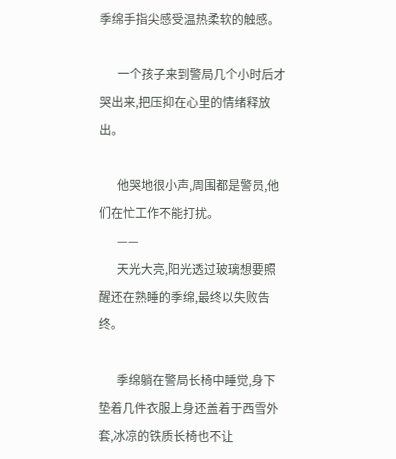季绵手指尖感受温热柔软的触感。

      一个孩子来到警局几个小时后才哭出来,把压抑在心里的情绪释放出。

      他哭地很小声,周围都是警员,他们在忙工作不能打扰。
      ——
      天光大亮,阳光透过玻璃想要照醒还在熟睡的季绵,最终以失败告终。

      季绵躺在警局长椅中睡觉,身下垫着几件衣服上身还盖着于西雪外套,冰凉的铁质长椅也不让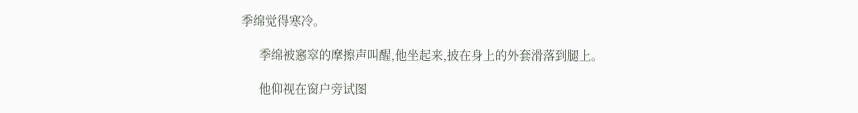季绵觉得寒冷。

      季绵被窸窣的摩擦声叫醒,他坐起来,披在身上的外套滑落到腿上。

      他仰视在窗户旁试图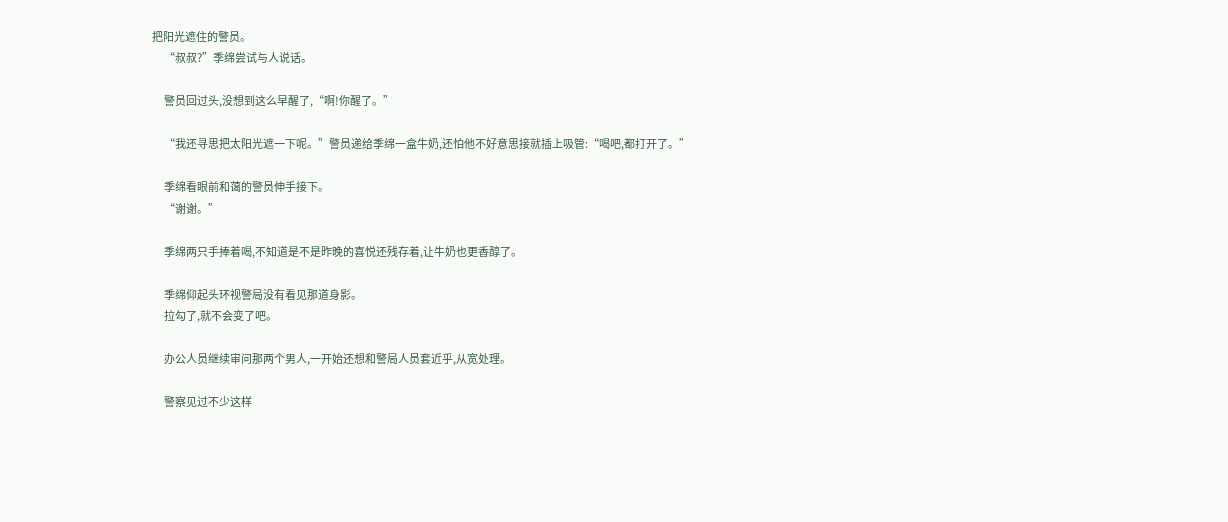把阳光遮住的警员。
      “叔叔?”季绵尝试与人说话。

      警员回过头,没想到这么早醒了,“啊!你醒了。”

      “我还寻思把太阳光遮一下呢。”警员递给季绵一盒牛奶,还怕他不好意思接就插上吸管:“喝吧,都打开了。”

      季绵看眼前和蔼的警员伸手接下。
      “谢谢。”

      季绵两只手捧着喝,不知道是不是昨晚的喜悦还残存着,让牛奶也更香醇了。

      季绵仰起头环视警局没有看见那道身影。
      拉勾了,就不会变了吧。

      办公人员继续审问那两个男人,一开始还想和警局人员套近乎,从宽处理。

      警察见过不少这样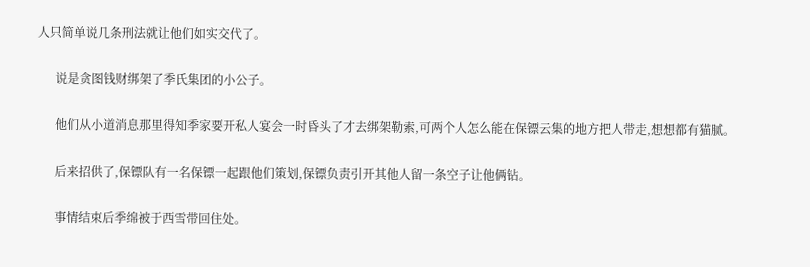人只简单说几条刑法就让他们如实交代了。

      说是贪图钱财绑架了季氏集团的小公子。

      他们从小道消息那里得知季家要开私人宴会一时昏头了才去绑架勒索,可两个人怎么能在保镖云集的地方把人带走,想想都有猫腻。

      后来招供了,保镖队有一名保镖一起跟他们策划,保镖负责引开其他人留一条空子让他俩钻。

      事情结束后季绵被于西雪带回住处。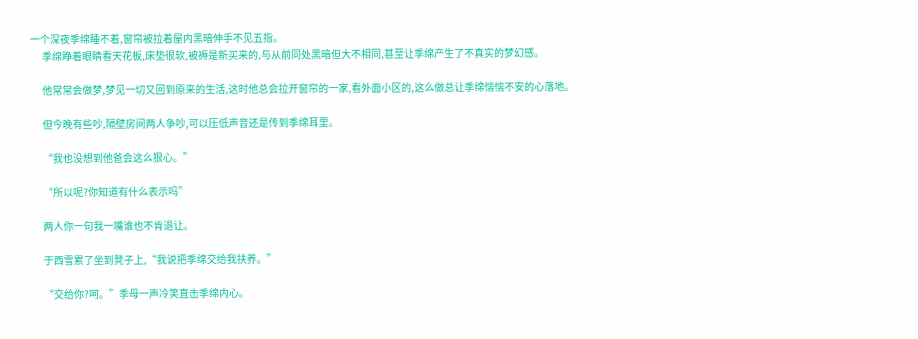一个深夜季绵睡不着,窗帘被拉着屋内黑暗伸手不见五指。
      季绵睁着眼睛看天花板,床垫很软,被褥是新买来的,与从前同处黑暗但大不相同,甚至让季绵产生了不真实的梦幻感。

      他常常会做梦,梦见一切又回到原来的生活,这时他总会拉开窗帘的一家,看外面小区的,这么做总让季绵惴惴不安的心落地。

      但今晚有些吵,隔壁房间两人争吵,可以压低声音还是传到季绵耳里。

      “我也没想到他爸会这么狠心。”

      “所以呢?你知道有什么表示吗”

      两人你一句我一嘴谁也不肯退让。

      于西雪累了坐到凳子上,“我说把季绵交给我扶养。”

      “交给你?呵。”季母一声冷笑直击季绵内心。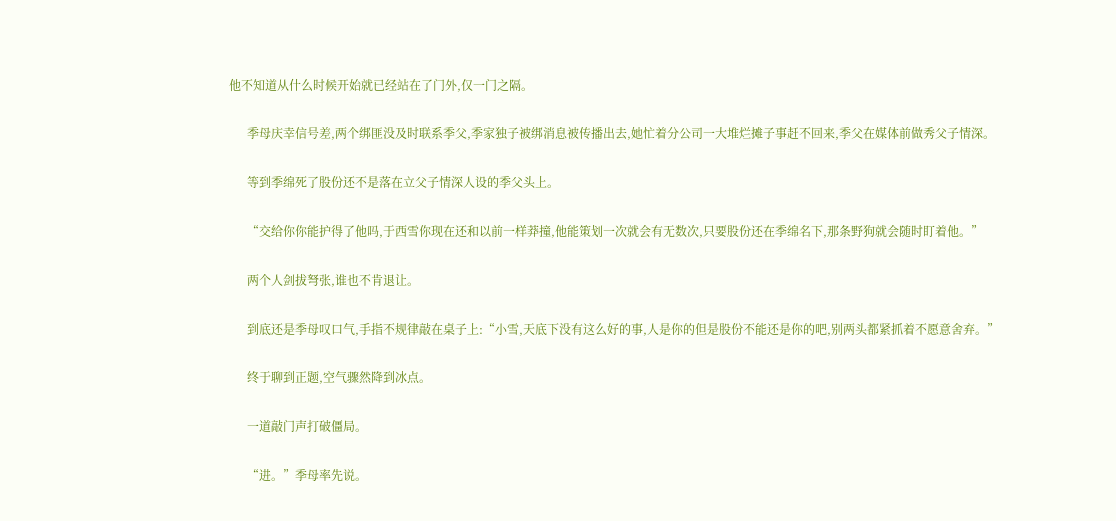他不知道从什么时候开始就已经站在了门外,仅一门之隔。

      季母庆幸信号差,两个绑匪没及时联系季父,季家独子被绑消息被传播出去,她忙着分公司一大堆烂摊子事赶不回来,季父在媒体前做秀父子情深。

      等到季绵死了股份还不是落在立父子情深人设的季父头上。

      “交给你你能护得了他吗,于西雪你现在还和以前一样莽撞,他能策划一次就会有无数次,只要股份还在季绵名下,那条野狗就会随时盯着他。”

      两个人剑拔弩张,谁也不肯退让。

      到底还是季母叹口气,手指不规律敲在桌子上:“小雪,天底下没有这么好的事,人是你的但是股份不能还是你的吧,别两头都紧抓着不愿意舍弃。”

      终于聊到正题,空气骤然降到冰点。

      一道敲门声打破僵局。

      “进。”季母率先说。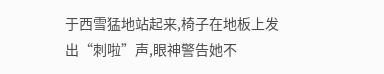于西雪猛地站起来,椅子在地板上发出“刺啦”声,眼神警告她不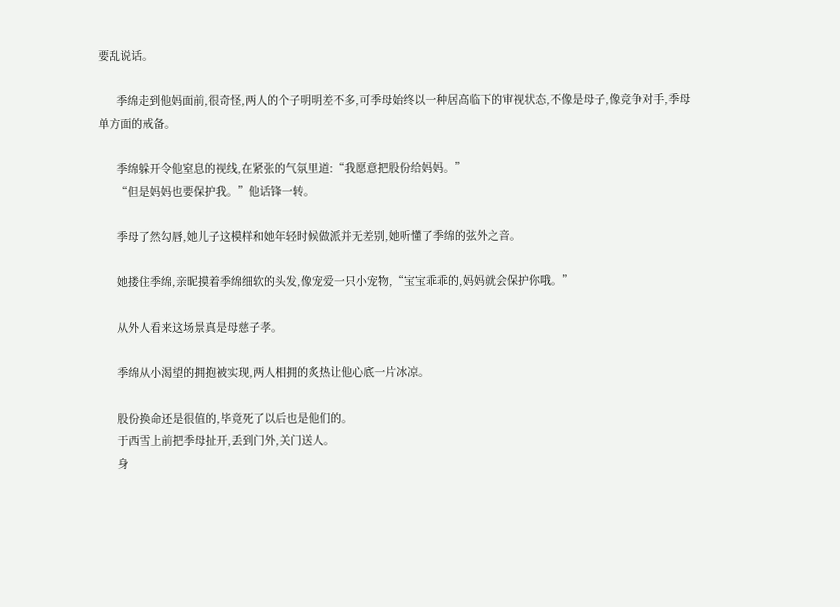要乱说话。

      季绵走到他妈面前,很奇怪,两人的个子明明差不多,可季母始终以一种居高临下的审视状态,不像是母子,像竞争对手,季母单方面的戒备。

      季绵躲开令他窒息的视线,在紧张的气氛里道:“我愿意把股份给妈妈。”
      “但是妈妈也要保护我。”他话锋一转。

      季母了然勾唇,她儿子这模样和她年轻时候做派并无差别,她听懂了季绵的弦外之音。

      她搂住季绵,亲昵摸着季绵细软的头发,像宠爱一只小宠物,“宝宝乖乖的,妈妈就会保护你哦。”

      从外人看来这场景真是母慈子孝。

      季绵从小渴望的拥抱被实现,两人相拥的炙热让他心底一片冰凉。

      股份换命还是很值的,毕竟死了以后也是他们的。
      于西雪上前把季母扯开,丢到门外,关门送人。
      身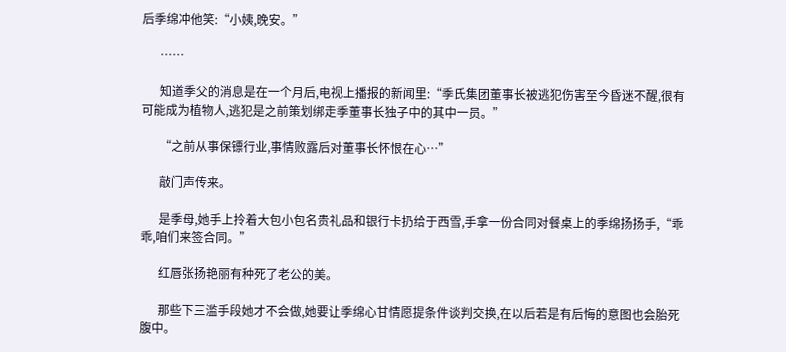后季绵冲他笑:“小姨,晚安。”

      ……

      知道季父的消息是在一个月后,电视上播报的新闻里:“季氏集团董事长被逃犯伤害至今昏迷不醒,很有可能成为植物人,逃犯是之前策划绑走季董事长独子中的其中一员。”

      “之前从事保镖行业,事情败露后对董事长怀恨在心…”

      敲门声传来。

      是季母,她手上拎着大包小包名贵礼品和银行卡扔给于西雪,手拿一份合同对餐桌上的季绵扬扬手,“乖乖,咱们来签合同。”

      红唇张扬艳丽有种死了老公的美。

      那些下三滥手段她才不会做,她要让季绵心甘情愿提条件谈判交换,在以后若是有后悔的意图也会胎死腹中。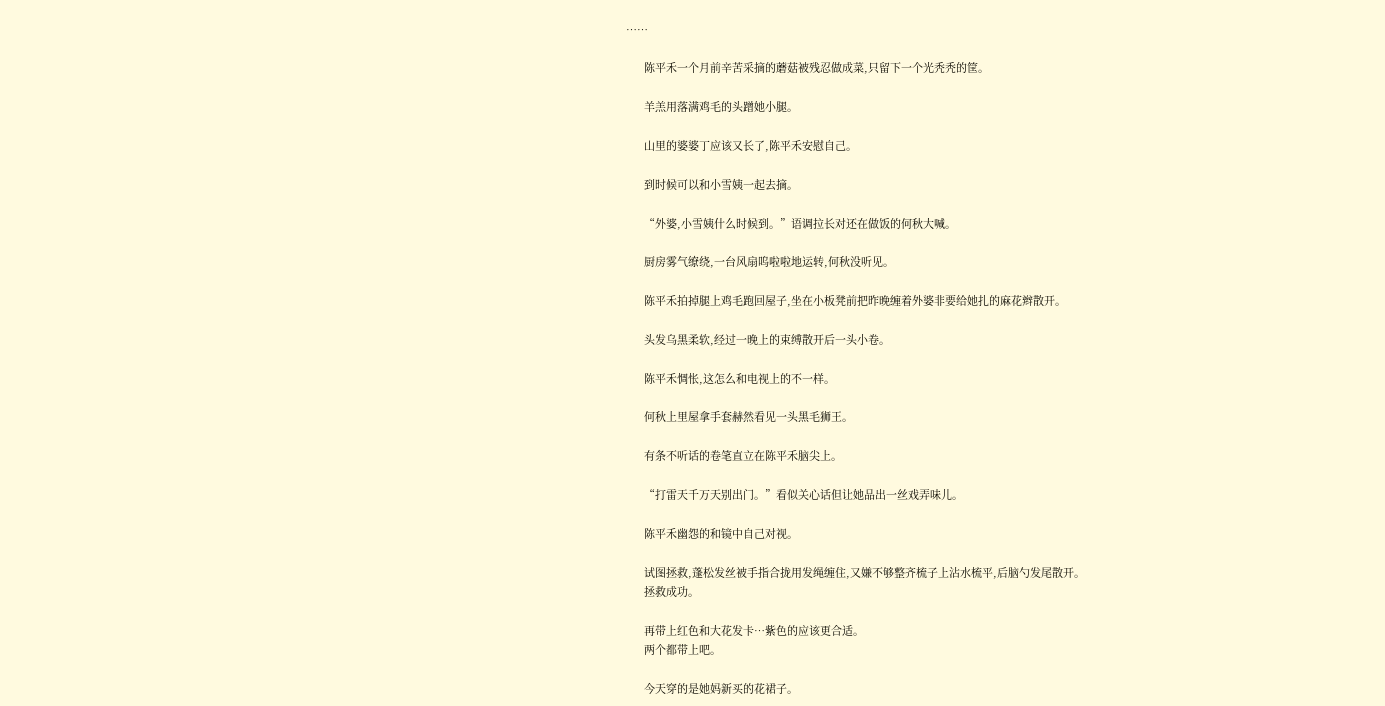……

      陈平禾一个月前辛苦采摘的蘑菇被残忍做成菜,只留下一个光秃秃的筐。

      羊羔用落满鸡毛的头蹭她小腿。

      山里的婆婆丁应该又长了,陈平禾安慰自己。

      到时候可以和小雪姨一起去摘。

      “外婆,小雪姨什么时候到。”语调拉长对还在做饭的何秋大喊。

      厨房雾气缭绕,一台风扇呜啦啦地运转,何秋没听见。

      陈平禾拍掉腿上鸡毛跑回屋子,坐在小板凳前把昨晚缠着外婆非要给她扎的麻花辫散开。

      头发乌黑柔软,经过一晚上的束缚散开后一头小卷。

      陈平禾惆怅,这怎么和电视上的不一样。

      何秋上里屋拿手套赫然看见一头黑毛狮王。

      有条不听话的卷笔直立在陈平禾脑尖上。

      “打雷天千万天别出门。”看似关心话但让她品出一丝戏弄味儿。

      陈平禾幽怨的和镜中自己对视。

      试图拯救,蓬松发丝被手指合拢用发绳缠住,又嫌不够整齐梳子上沾水梳平,后脑勺发尾散开。
      拯救成功。

      再带上红色和大花发卡…紫色的应该更合适。
      两个都带上吧。

      今天穿的是她妈新买的花裙子。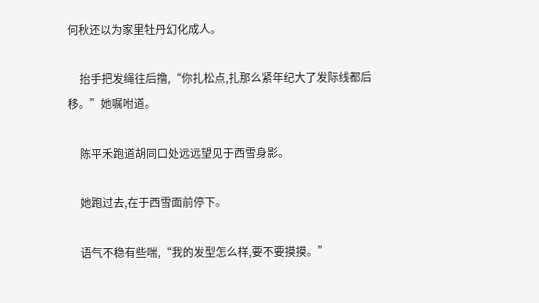何秋还以为家里牡丹幻化成人。

      抬手把发绳往后撸,“你扎松点,扎那么紧年纪大了发际线都后移。”她嘱咐道。

      陈平禾跑道胡同口处远远望见于西雪身影。

      她跑过去,在于西雪面前停下。

      语气不稳有些喘,“我的发型怎么样,要不要摸摸。”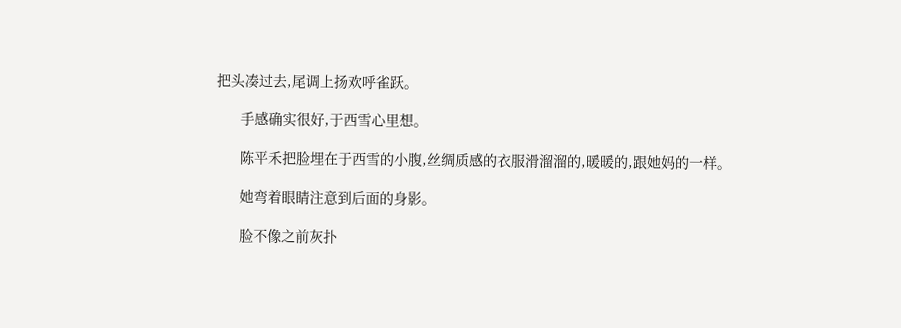把头凑过去,尾调上扬欢呼雀跃。

      手感确实很好,于西雪心里想。

      陈平禾把脸埋在于西雪的小腹,丝绸质感的衣服滑溜溜的,暖暖的,跟她妈的一样。

      她弯着眼睛注意到后面的身影。

      脸不像之前灰扑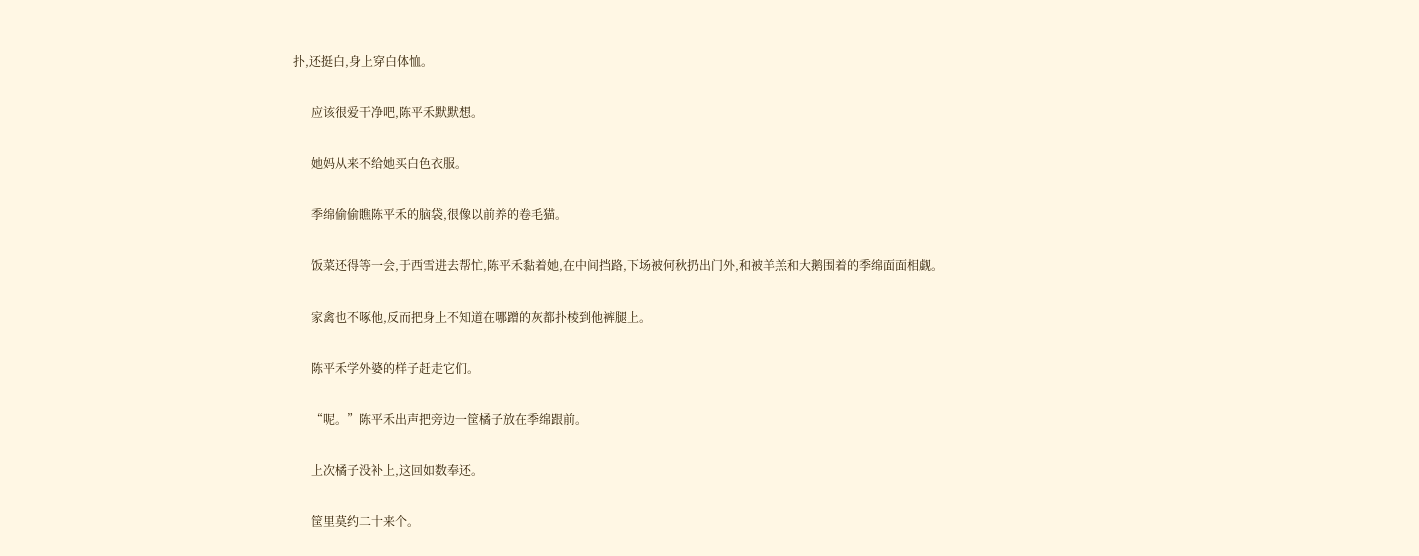扑,还挺白,身上穿白体恤。

      应该很爱干净吧,陈平禾默默想。

      她妈从来不给她买白色衣服。

      季绵偷偷瞧陈平禾的脑袋,很像以前养的卷毛猫。

      饭菜还得等一会,于西雪进去帮忙,陈平禾黏着她,在中间挡路,下场被何秋扔出门外,和被羊羔和大鹅围着的季绵面面相觑。

      家禽也不啄他,反而把身上不知道在哪蹭的灰都扑棱到他裤腿上。

      陈平禾学外婆的样子赶走它们。

      “呢。”陈平禾出声把旁边一筐橘子放在季绵跟前。

      上次橘子没补上,这回如数奉还。

      筐里莫约二十来个。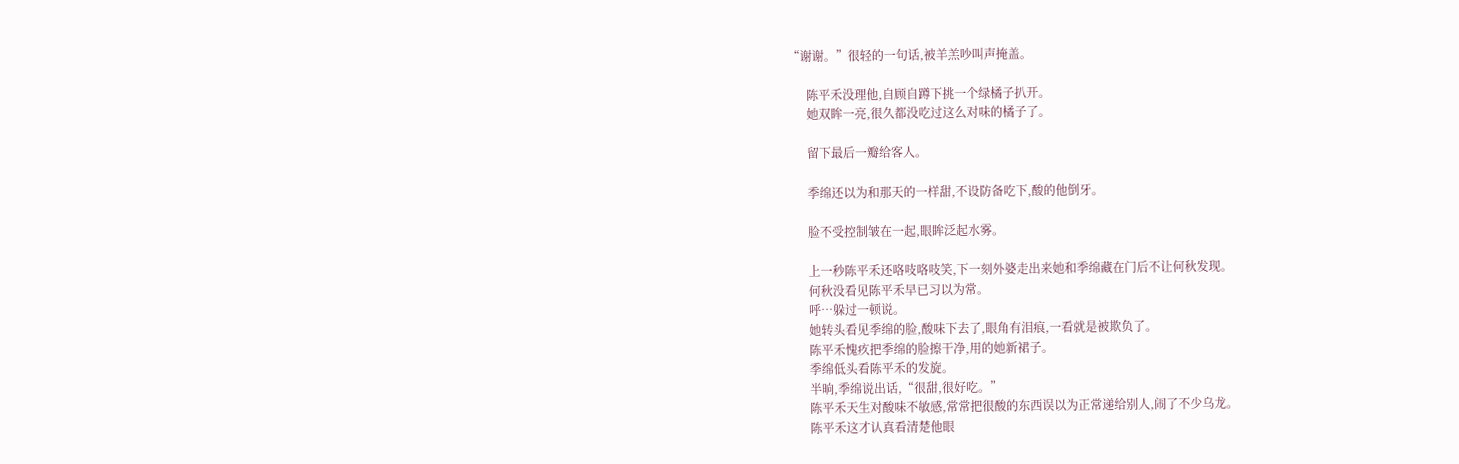“谢谢。”很轻的一句话,被羊羔吵叫声掩盖。

      陈平禾没理他,自顾自蹲下挑一个绿橘子扒开。
      她双眸一亮,很久都没吃过这么对味的橘子了。

      留下最后一瓣给客人。

      季绵还以为和那天的一样甜,不设防备吃下,酸的他倒牙。

      脸不受控制皱在一起,眼眸泛起水雾。

      上一秒陈平禾还咯吱咯吱笑,下一刻外婆走出来她和季绵藏在门后不让何秋发现。
      何秋没看见陈平禾早已习以为常。
      呼…躲过一顿说。
      她转头看见季绵的脸,酸味下去了,眼角有泪痕,一看就是被欺负了。
      陈平禾愧疚把季绵的脸擦干净,用的她新裙子。
      季绵低头看陈平禾的发旋。
      半晌,季绵说出话,“很甜,很好吃。”
      陈平禾天生对酸味不敏感,常常把很酸的东西误以为正常递给别人,闹了不少乌龙。
      陈平禾这才认真看清楚他眼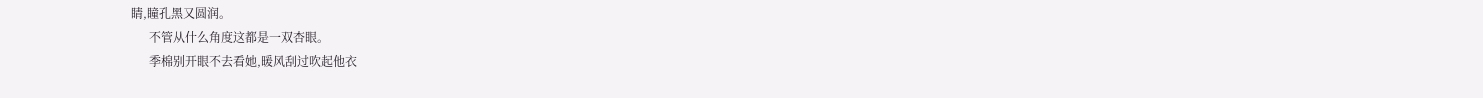睛,瞳孔黑又圆润。
      不管从什么角度这都是一双杏眼。
      季棉别开眼不去看她,暖风刮过吹起他衣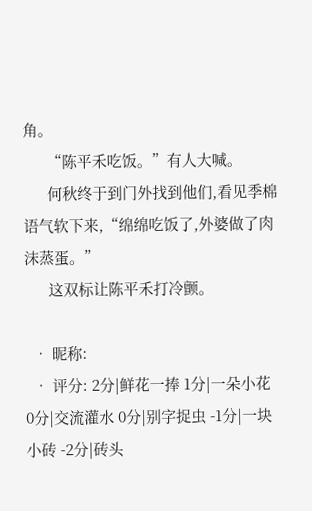角。
      “陈平禾吃饭。”有人大喊。
      何秋终于到门外找到他们,看见季棉语气软下来,“绵绵吃饭了,外婆做了肉沫蒸蛋。”
      这双标让陈平禾打冷颤。

  • 昵称:
  • 评分: 2分|鲜花一捧 1分|一朵小花 0分|交流灌水 0分|别字捉虫 -1分|一块小砖 -2分|砖头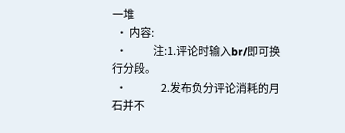一堆
  • 内容:
  •             注:1.评论时输入br/即可换行分段。
  •                 2.发布负分评论消耗的月石并不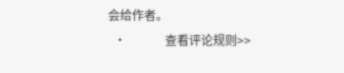会给作者。
  •             查看评论规则>>